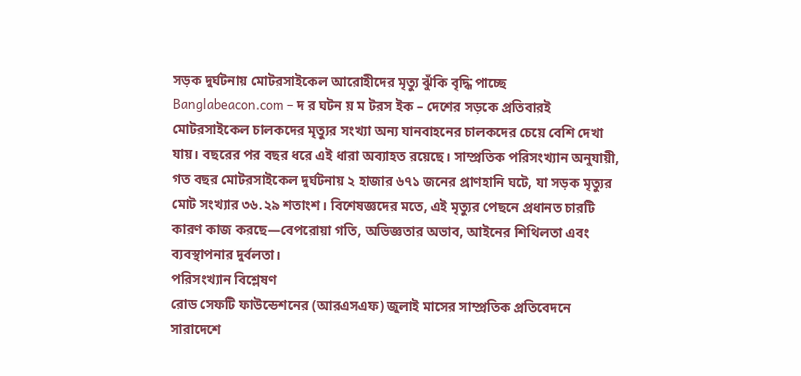সড়ক দুর্ঘটনায় মোটরসাইকেল আরোহীদের মৃত্যু ঝুঁকি বৃদ্ধি পাচ্ছে
Banglabeacon.com – দ র ঘটন য় ম টরস ইক – দেশের সড়কে প্রতিবারই মোটরসাইকেল চালকদের মৃত্যুর সংখ্যা অন্য যানবাহনের চালকদের চেয়ে বেশি দেখা যায়। বছরের পর বছর ধরে এই ধারা অব্যাহত রয়েছে। সাম্প্রতিক পরিসংখ্যান অনুযায়ী, গত বছর মোটরসাইকেল দুর্ঘটনায় ২ হাজার ৬৭১ জনের প্রাণহানি ঘটে, যা সড়ক মৃত্যুর মোট সংখ্যার ৩৬.২৯ শতাংশ। বিশেষজ্ঞদের মতে, এই মৃত্যুর পেছনে প্রধানত চারটি কারণ কাজ করছে—বেপরোয়া গতি, অভিজ্ঞতার অভাব, আইনের শিথিলতা এবং ব্যবস্থাপনার দুর্বলতা।
পরিসংখ্যান বিশ্লেষণ
রোড সেফটি ফাউন্ডেশনের (আরএসএফ) জুলাই মাসের সাম্প্রতিক প্রতিবেদনে সারাদেশে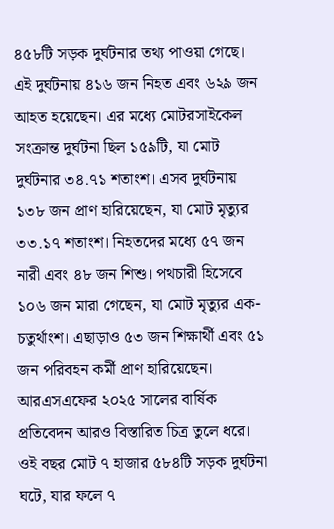৪৫৮টি সড়ক দুর্ঘটনার তথ্য পাওয়া গেছে। এই দুর্ঘটনায় ৪১৬ জন নিহত এবং ৬২৯ জন আহত হয়েছেন। এর মধ্যে মোটরসাইকেল সংক্রান্ত দুর্ঘটনা ছিল ১৫৯টি, যা মোট দুর্ঘটনার ৩৪.৭১ শতাংশ। এসব দুর্ঘটনায় ১৩৮ জন প্রাণ হারিয়েছেন, যা মোট মৃত্যুর ৩৩.১৭ শতাংশ। নিহতদের মধ্যে ৫৭ জন নারী এবং ৪৮ জন শিশু। পথচারী হিসেবে ১০৬ জন মারা গেছেন, যা মোট মৃত্যুর এক-চতুর্থাংশ। এছাড়াও ৫৩ জন শিক্ষার্থী এবং ৫১ জন পরিবহন কর্মী প্রাণ হারিয়েছেন।
আরএসএফের ২০২৫ সালের বার্ষিক প্রতিবেদন আরও বিস্তারিত চিত্র তুলে ধরে। ওই বছর মোট ৭ হাজার ৫৮৪টি সড়ক দুর্ঘটনা ঘটে, যার ফলে ৭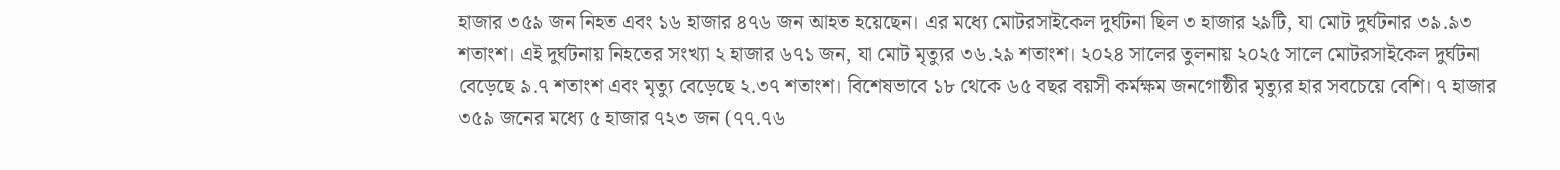হাজার ৩৫৯ জন নিহত এবং ১৬ হাজার ৪৭৬ জন আহত হয়েছেন। এর মধ্যে মোটরসাইকেল দুর্ঘটনা ছিল ৩ হাজার ২৯টি, যা মোট দুর্ঘটনার ৩৯.৯৩ শতাংশ। এই দুর্ঘটনায় নিহতের সংখ্যা ২ হাজার ৬৭১ জন, যা মোট মৃত্যুর ৩৬.২৯ শতাংশ। ২০২৪ সালের তুলনায় ২০২৫ সালে মোটরসাইকেল দুর্ঘটনা বেড়েছে ৯.৭ শতাংশ এবং মৃত্যু বেড়েছে ২.৩৭ শতাংশ। বিশেষভাবে ১৮ থেকে ৬৫ বছর বয়সী কর্মক্ষম জনগোষ্ঠীর মৃত্যুর হার সবচেয়ে বেশি। ৭ হাজার ৩৫৯ জনের মধ্যে ৫ হাজার ৭২৩ জন (৭৭.৭৬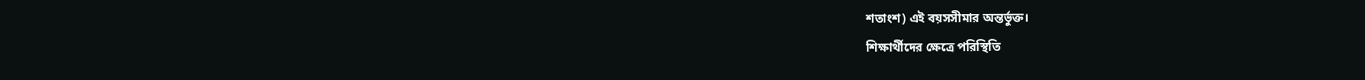শতাংশ) এই বয়সসীমার অন্তর্ভুক্ত।
শিক্ষার্থীদের ক্ষেত্রে পরিস্থিতি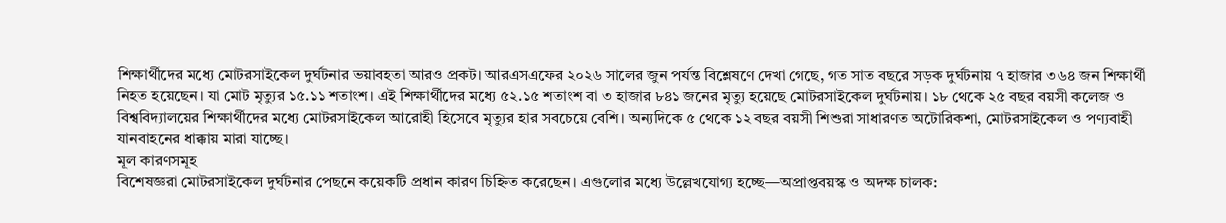শিক্ষার্থীদের মধ্যে মোটরসাইকেল দুর্ঘটনার ভয়াবহতা আরও প্রকট। আরএসএফের ২০২৬ সালের জুন পর্যন্ত বিশ্লেষণে দেখা গেছে, গত সাত বছরে সড়ক দুর্ঘটনায় ৭ হাজার ৩৬৪ জন শিক্ষার্থী নিহত হয়েছেন। যা মোট মৃত্যুর ১৫.১১ শতাংশ। এই শিক্ষার্থীদের মধ্যে ৫২.১৫ শতাংশ বা ৩ হাজার ৮৪১ জনের মৃত্যু হয়েছে মোটরসাইকেল দুর্ঘটনায়। ১৮ থেকে ২৫ বছর বয়সী কলেজ ও বিশ্ববিদ্যালয়ের শিক্ষার্থীদের মধ্যে মোটরসাইকেল আরোহী হিসেবে মৃত্যুর হার সবচেয়ে বেশি। অন্যদিকে ৫ থেকে ১২ বছর বয়সী শিশুরা সাধারণত অটোরিকশা, মোটরসাইকেল ও পণ্যবাহী যানবাহনের ধাক্কায় মারা যাচ্ছে।
মূল কারণসমূহ
বিশেষজ্ঞরা মোটরসাইকেল দুর্ঘটনার পেছনে কয়েকটি প্রধান কারণ চিহ্নিত করেছেন। এগুলোর মধ্যে উল্লেখযোগ্য হচ্ছে—অপ্রাপ্তবয়স্ক ও অদক্ষ চালক: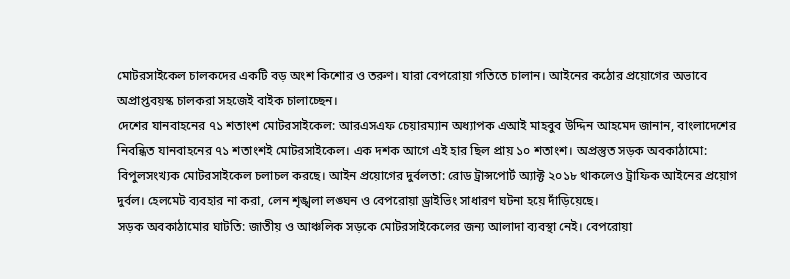মোটরসাইকেল চালকদের একটি বড় অংশ কিশোর ও তরুণ। যারা বেপরোয়া গতিতে চালান। আইনের কঠোর প্রয়োগের অভাবে অপ্রাপ্তবয়স্ক চালকরা সহজেই বাইক চালাচ্ছেন।
দেশের যানবাহনের ৭১ শতাংশ মোটরসাইকেল: আরএসএফ চেয়ারম্যান অধ্যাপক এআই মাহবুব উদ্দিন আহমেদ জানান, বাংলাদেশের নিবন্ধিত যানবাহনের ৭১ শতাংশই মোটরসাইকেল। এক দশক আগে এই হার ছিল প্রায় ১০ শতাংশ। অপ্রস্তুত সড়ক অবকাঠামো: বিপুলসংখ্যক মোটরসাইকেল চলাচল করছে। আইন প্রয়োগের দুর্বলতা: রোড ট্রান্সপোর্ট অ্যাক্ট ২০১৮ থাকলেও ট্রাফিক আইনের প্রয়োগ দুর্বল। হেলমেট ব্যবহার না করা, লেন শৃঙ্খলা লঙ্ঘন ও বেপরোয়া ড্রাইভিং সাধারণ ঘটনা হয়ে দাঁড়িয়েছে।
সড়ক অবকাঠামোর ঘাটতি: জাতীয় ও আঞ্চলিক সড়কে মোটরসাইকেলের জন্য আলাদা ব্যবস্থা নেই। বেপরোয়া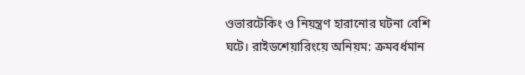ওভারটেকিং ও নিয়ন্ত্রণ হারানোর ঘটনা বেশি ঘটে। রাইডশেয়ারিংয়ে অনিয়ম: ক্রমবর্ধমান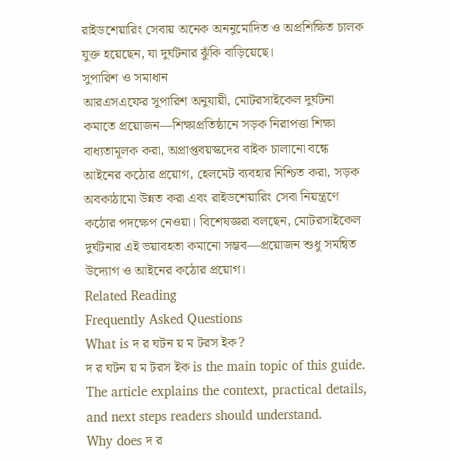রাইডশেয়ারিং সেবায় অনেক অননুমোদিত ও অপ্রশিক্ষিত চালক যুক্ত হয়েছেন, যা দুর্ঘটনার ঝুঁকি বাড়িয়েছে।
সুপারিশ ও সমাধান
আরএসএফের সুপারিশ অনুযায়ী, মোটরসাইকেল দুর্ঘটনা কমাতে প্রয়োজন—শিক্ষাপ্রতিষ্ঠানে সড়ক নিরাপত্তা শিক্ষা বাধ্যতামূলক করা, অপ্রাপ্তবয়স্কদের বাইক চালানো বন্ধে আইনের কঠোর প্রয়োগ, হেলমেট ব্যবহার নিশ্চিত করা, সড়ক অবকাঠামো উন্নত করা এবং রাইডশেয়ারিং সেবা নিয়ন্ত্রণে কঠোর পদক্ষেপ নেওয়া। বিশেষজ্ঞরা বলছেন, মোটরসাইকেল দুর্ঘটনার এই ভয়াবহতা কমানো সম্ভব—প্রয়োজন শুধু সমন্বিত উদ্যোগ ও আইনের কঠোর প্রয়োগ।
Related Reading
Frequently Asked Questions
What is দ র ঘটন য় ম টরস ইক?
দ র ঘটন য় ম টরস ইক is the main topic of this guide. The article explains the context, practical details, and next steps readers should understand.
Why does দ র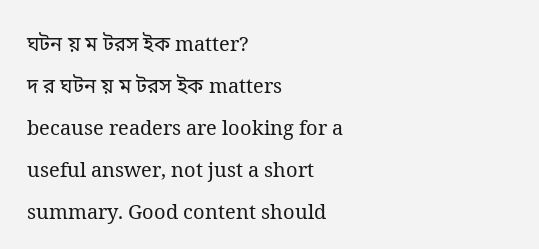ঘটন য় ম টরস ইক matter?
দ র ঘটন য় ম টরস ইক matters because readers are looking for a useful answer, not just a short summary. Good content should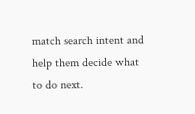match search intent and help them decide what to do next.